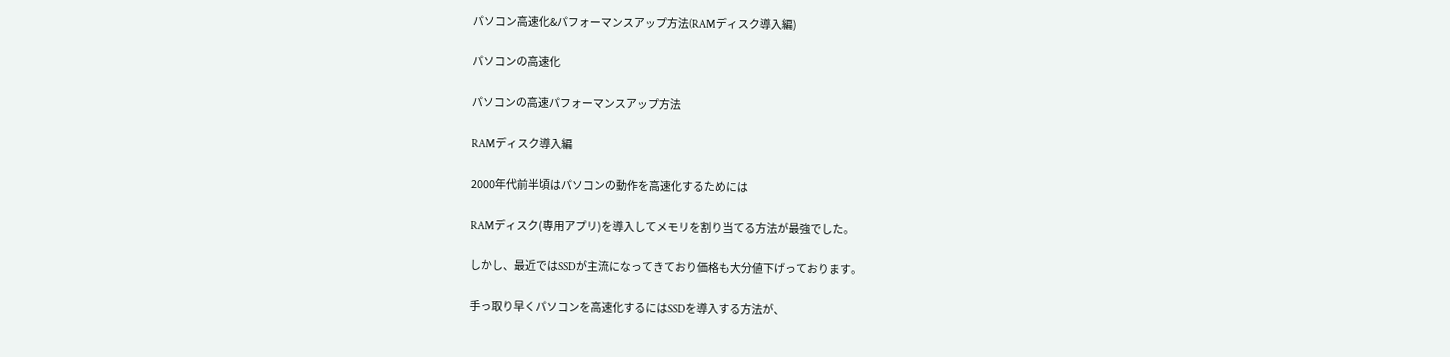パソコン高速化&パフォーマンスアップ方法(RAMディスク導入編)

パソコンの高速化

パソコンの高速パフォーマンスアップ方法

RAMディスク導入編

2000年代前半頃はパソコンの動作を高速化するためには

RAMディスク(専用アプリ)を導入してメモリを割り当てる方法が最強でした。

しかし、最近ではSSDが主流になってきており価格も大分値下げっております。

手っ取り早くパソコンを高速化するにはSSDを導入する方法が、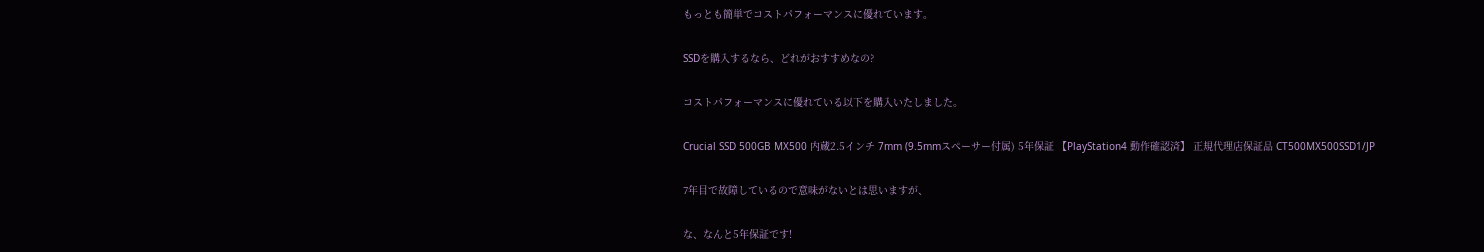もっとも簡単でコストパフォーマンスに優れています。

SSDを購入するなら、どれがおすすめなの?

コストパフォーマンスに優れている以下を購入いたしました。

Crucial SSD 500GB MX500 内蔵2.5インチ 7mm (9.5mmスペーサー付属) 5年保証 【PlayStation4 動作確認済】 正規代理店保証品 CT500MX500SSD1/JP

7年目で故障しているので意味がないとは思いますが、

な、なんと5年保証です!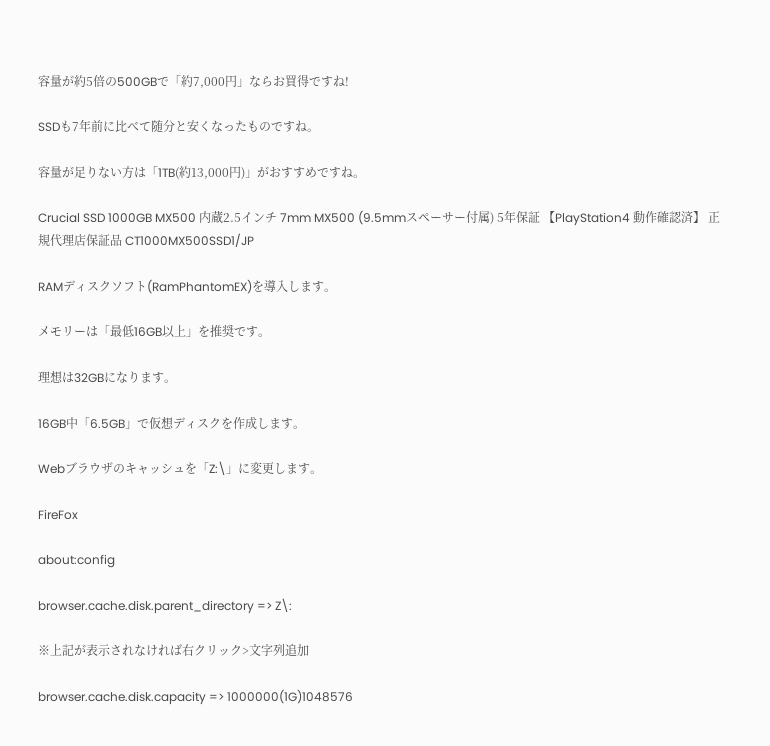容量が約5倍の500GBで「約7,000円」ならお買得ですね!

SSDも7年前に比べて随分と安くなったものですね。

容量が足りない方は「1TB(約13,000円)」がおすすめですね。

Crucial SSD 1000GB MX500 内蔵2.5インチ 7mm MX500 (9.5mmスペーサー付属) 5年保証 【PlayStation4 動作確認済】 正規代理店保証品 CT1000MX500SSD1/JP

RAMディスクソフト(RamPhantomEX)を導入します。

メモリーは「最低16GB以上」を推奨です。

理想は32GBになります。

16GB中「6.5GB」で仮想ディスクを作成します。

Webブラウザのキャッシュを「Z:\」に変更します。

FireFox

about:config

browser.cache.disk.parent_directory => Z\:

※上記が表示されなければ右クリック>文字列追加

browser.cache.disk.capacity => 1000000(1G)1048576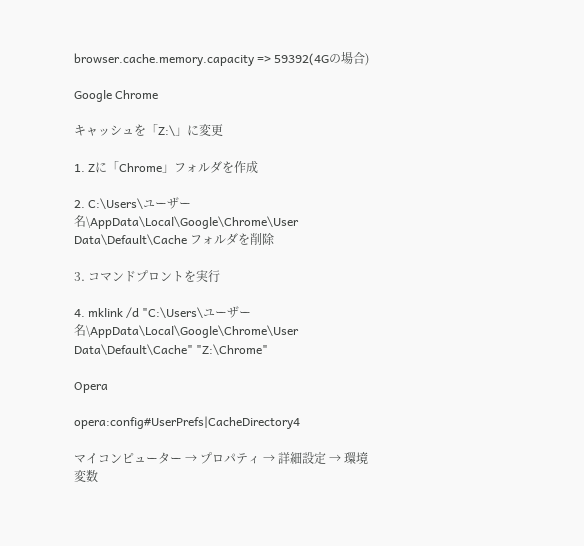browser.cache.memory.capacity => 59392(4Gの場合)

Google Chrome

キャッシュを「Z:\」に変更

1. Zに「Chrome」フォルダを作成

2. C:\Users\ユーザー名\AppData\Local\Google\Chrome\User Data\Default\Cache フォルダを削除

3. コマンドプロントを実行

4. mklink /d "C:\Users\ユーザー名\AppData\Local\Google\Chrome\User Data\Default\Cache" "Z:\Chrome"

Opera

opera:config#UserPrefs|CacheDirectory4

マイコンピューター → プロパティ → 詳細設定 → 環境変数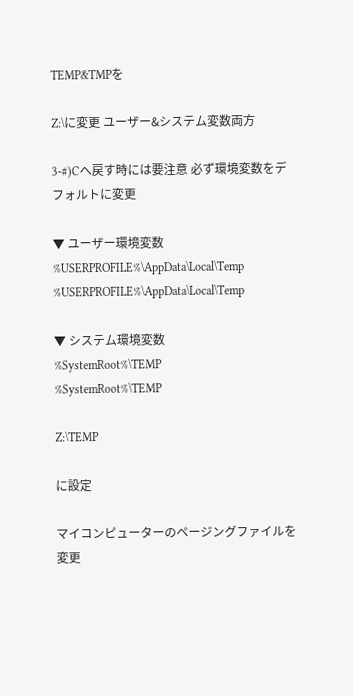TEMP&TMPを

Z:\に変更 ユーザー&システム変数両方

3-#)Cへ戻す時には要注意 必ず環境変数をデフォルトに変更

▼ ユーザー環境変数
%USERPROFILE%\AppData\Local\Temp
%USERPROFILE%\AppData\Local\Temp

▼ システム環境変数
%SystemRoot%\TEMP
%SystemRoot%\TEMP

Z:\TEMP

に設定

マイコンピューターのページングファイルを変更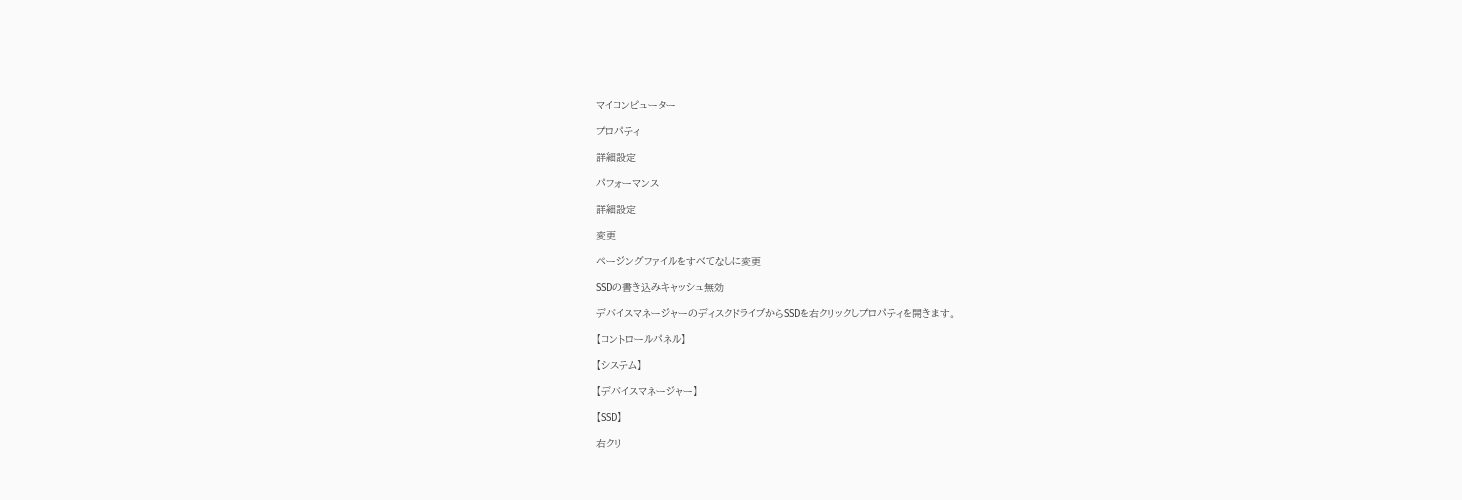マイコンピューター

プロパティ

詳細設定

パフォーマンス

詳細設定

変更

ページングファイルをすべてなしに変更

SSDの書き込みキャッシュ無効

デバイスマネージャーのディスクドライブからSSDを右クリックしプロパティを開きます。

【コントロールパネル】

【システム】

【デバイスマネージャー】

【SSD】

右クリ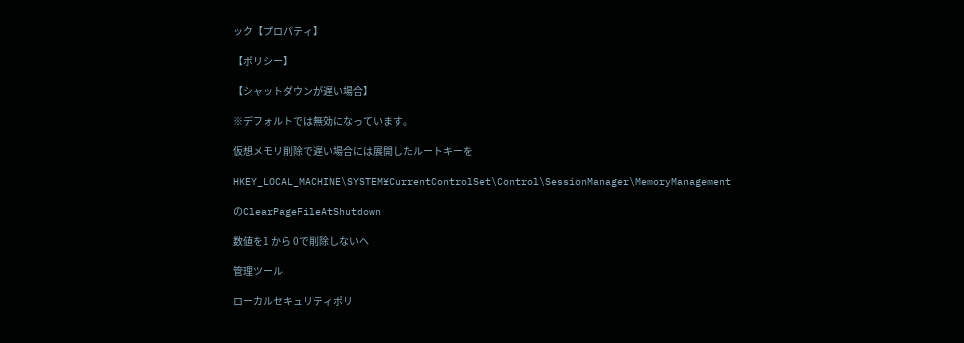ック【プロパティ】

【ポリシー】

【シャットダウンが遅い場合】

※デフォルトでは無効になっています。

仮想メモリ削除で遅い場合には展開したルートキーを

HKEY_LOCAL_MACHINE\SYSTEM¥CurrentControlSet\Control\SessionManager\MemoryManagement

のClearPageFileAtShutdown

数値を1 から 0で削除しないへ

管理ツール

ローカルセキュリティポリ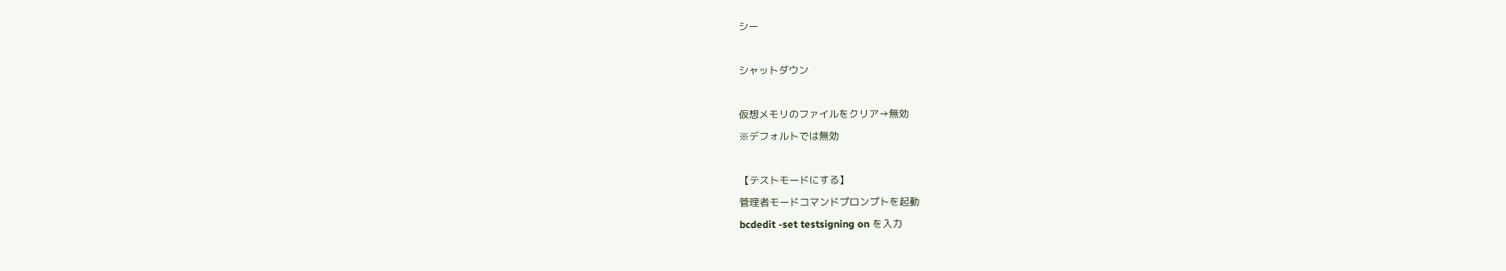シー

シャットダウン

仮想メモリのファイルをクリア→無効
※デフォルトでは無効

【テストモードにする】
管理者モードコマンドプロンプトを起動
bcdedit -set testsigning on を入力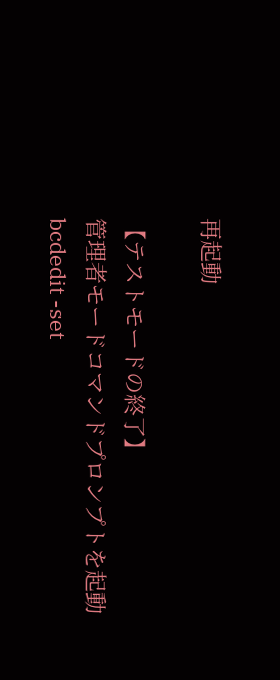再起動

【テストモードの終了】
管理者モードコマンドプロンプトを起動
bcdedit -set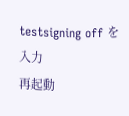testsigning off を入力
再起動